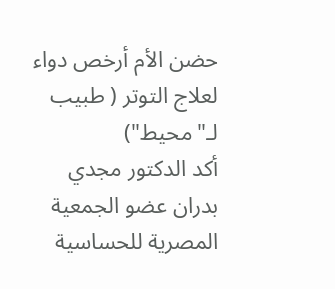حضن الأم أرخص دواء لعلاج التوتر ( طبيب لـ"محيط")
أكد الدكتور مجدي بدران عضو الجمعية المصرية للحساسية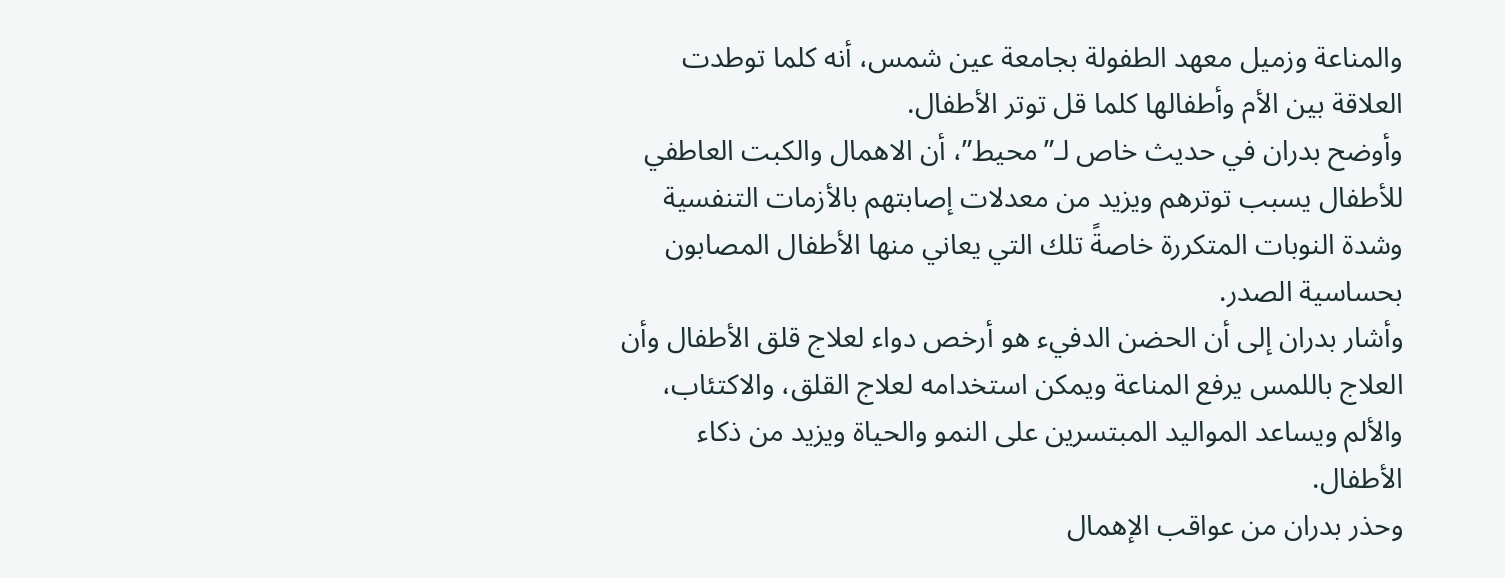والمناعة وزميل معهد الطفولة بجامعة عين شمس، أنه كلما توطدت العلاقة بين الأم وأطفالها كلما قل توتر الأطفال.
وأوضح بدران في حديث خاص لـ”محيط”، أن الاهمال والكبت العاطفي للأطفال يسبب توترهم ويزيد من معدلات إصابتهم بالأزمات التنفسية وشدة النوبات المتكررة خاصةً تلك التي يعاني منها الأطفال المصابون بحساسية الصدر.
وأشار بدران إلى أن الحضن الدفيء هو أرخص دواء لعلاج قلق الأطفال وأن العلاج باللمس يرفع المناعة ويمكن استخدامه لعلاج القلق، والاكتئاب، والألم ويساعد المواليد المبتسرين على النمو والحياة ويزيد من ذكاء الأطفال.
وحذر بدران من عواقب الإهمال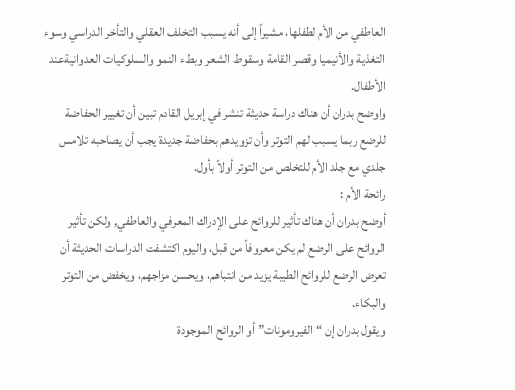العاطفي من الأم لطفلها، مشيراً إلى أنه يسبب التخلف العقلي والتأخر الدراسي وسوء التغذية والأنيميا وقصر القامة وسقوط الشعر وبطء النمو والسلوكيات العدوانيةعند الأطفال.
واوضح بدران أن هناك دراسة حديثة تنشر في إبريل القادم تبين أن تغيير الحفاضة للرضع ربما يسبب لهم التوتر وأن تزويدهم بحفاضة جديدة يجب أن يصاحبه تلامس جلدي مع جلد الأم للتخلص من التوتر أولاً بأول.
رائحة الأم :
أوضح بدران أن هناك تأثير للروائح على الإدراك المعرفي والعاطفي, ولكن تأثير الروائح على الرضع لم يكن معروفاً من قبل، واليوم اكتشفت الدراسات الحديثة أن تعرض الرضع للروائح الطيبة يزيد من انتباهم، ويحسن مزاجهم، ويخفض من التوتر والبكاء.
ويقول بدران إن “الفيرومونات” أو الروائح الموجودة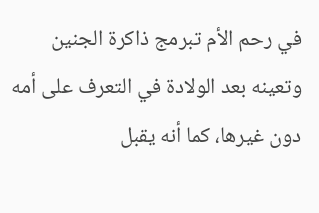في رحم الأم تبرمج ذاكرة الجنين وتعينه بعد الولادة في التعرف على أمه دون غيرها، كما أنه يقبل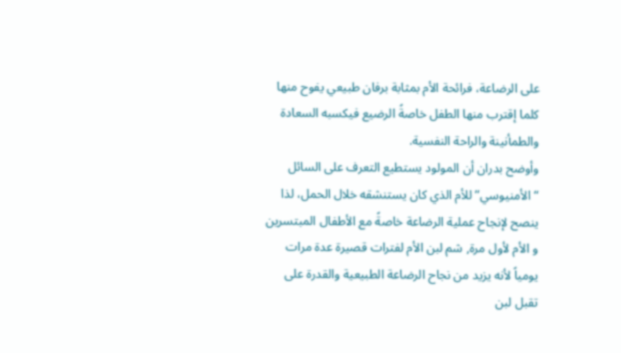على الرضاعة، فرائحة الأم بمثابة برفان طبيعي يفوح منها كلما إقترب منها الطفل خاصةً الرضيع فيكسبه السعادة والطمأنينة والراحة النفسية.
وأوضح بدران أن المولود يستطيع التعرف على السائل “الأمنيوسي” للأم الذي كان يستنشقه خلال الحمل، لذا ينصح لإنجاح عملية الرضاعة خاصةً مع الأطفال المبتسرين و الأم لأول مرة, شم لبن الأم لفترات قصيرة عدة مرات يومياً لأنه يزيد من نجاح الرضاعة الطبيعية والقدرة على تقبل لبن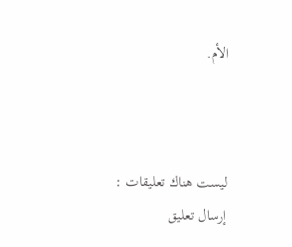الأم.



ليست هناك تعليقات :
إرسال تعليق